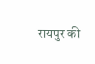रायपुर की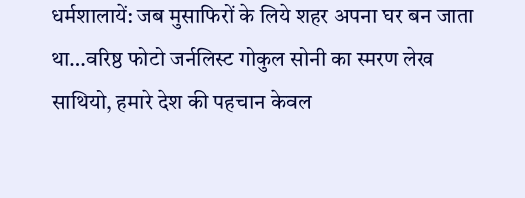धर्मशालायें: जब मुसाफिरों के लिये शहर अपना घर बन जाता था…वरिष्ठ फोटो जर्नलिस्ट गोकुल सोनी का स्मरण लेख
साथियो, हमारे देश की पहचान केवल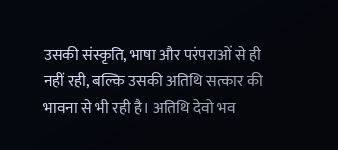उसकी संस्कृति, भाषा और परंपराओं से ही नहीं रही, बल्कि उसकी अतिथि सत्कार की भावना से भी रही है। अतिथि देवो भव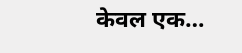केवल एक…